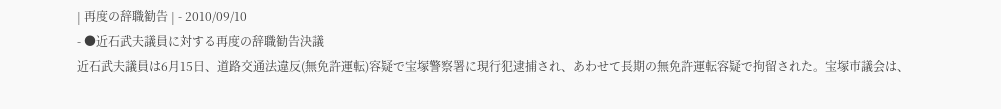| 再度の辞職勧告 | - 2010/09/10
- ●近石武夫議員に対する再度の辞職勧告決議
近石武夫議員は6月15日、道路交通法違反(無免許運転)容疑で宝塚警察署に現行犯逮捕され、あわせて長期の無免許運転容疑で拘留された。宝塚市議会は、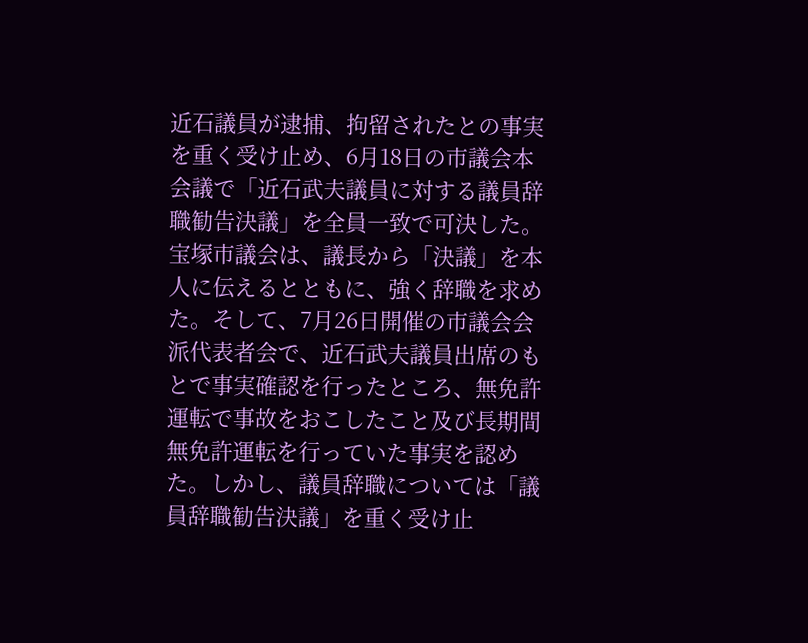近石議員が逮捕、拘留されたとの事実を重く受け止め、6月18日の市議会本会議で「近石武夫議員に対する議員辞職勧告決議」を全員一致で可決した。 宝塚市議会は、議長から「決議」を本人に伝えるとともに、強く辞職を求めた。そして、7月26日開催の市議会会派代表者会で、近石武夫議員出席のもとで事実確認を行ったところ、無免許運転で事故をおこしたこと及び長期間無免許運転を行っていた事実を認めた。しかし、議員辞職については「議員辞職勧告決議」を重く受け止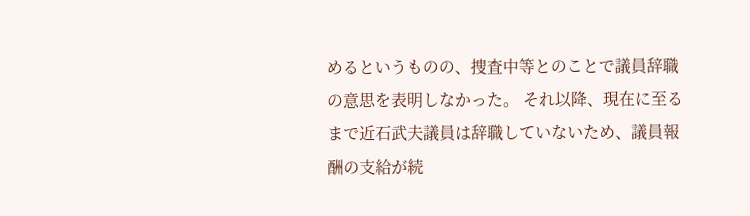めるというものの、捜査中等とのことで議員辞職の意思を表明しなかった。 それ以降、現在に至るまで近石武夫議員は辞職していないため、議員報酬の支給が続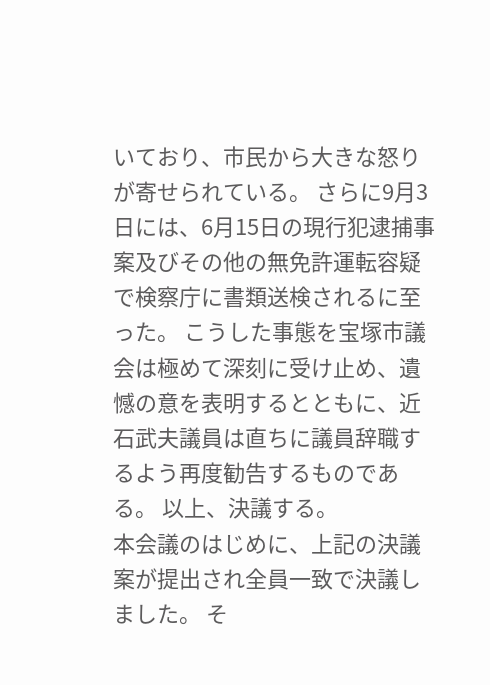いており、市民から大きな怒りが寄せられている。 さらに9月3日には、6月15日の現行犯逮捕事案及びその他の無免許運転容疑で検察庁に書類送検されるに至った。 こうした事態を宝塚市議会は極めて深刻に受け止め、遺憾の意を表明するとともに、近石武夫議員は直ちに議員辞職するよう再度勧告するものである。 以上、決議する。
本会議のはじめに、上記の決議案が提出され全員一致で決議しました。 そ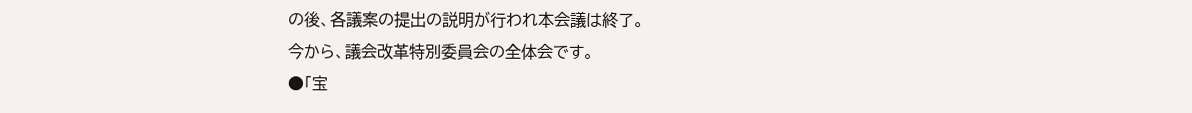の後、各議案の提出の説明が行われ本会議は終了。
今から、議会改革特別委員会の全体会です。
●「宝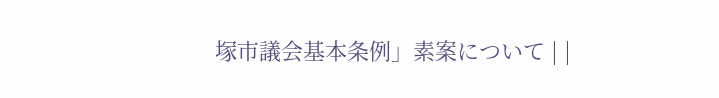塚市議会基本条例」素案について | |